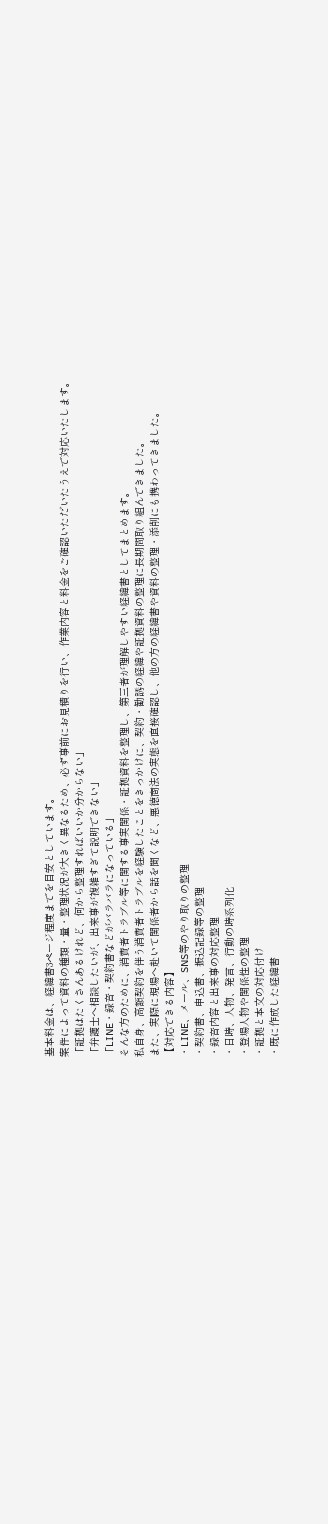基本料金は、経緯書3ページ程度までを目安としています。
案件によって資料の種類・量・整理状況が大きく異なるため、必ず事前にお見積りを行い、作業内容と料金をご確認いただいたうえで対応いたします。
「証拠はたくさんあるけれど、何から整理すればいいか分からない」
「弁護士へ相談したいが、出来事が複雑すぎて説明できない」
「LINE・録音・契約書などがバラバラになっている」
そんな方のために、消費者トラブル等に関する事実関係・証拠資料を整理し、第三者が理解しやすい経緯書としてまとめます。
私自身、高額契約を伴う消費者トラブルを経験したことをきっかけに、契約・勧誘の経緯や証拠資料の整理に長期間取り組んできました。
また、実際に現場へ赴いて関係者から話を聞くなど、悪徳商法の実態を直接確認し、他の方の経緯書や資料の整理・添削にも携わってきました。
【対応できる内容】
・LINE、メール、SNS等のやり取りの整理
・契約書、申込書、振込記録等の整理
・録音内容と出来事の対応整理
・日時、人物、発言、行動の時系列化
・登場人物や関係性の整理
・証拠と本文の対応付け
・既に作成した経緯書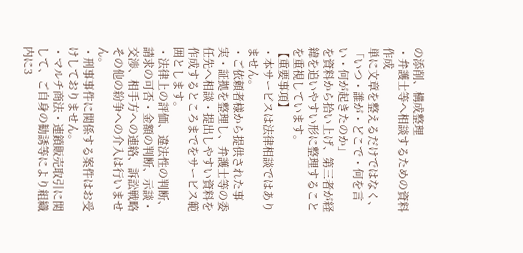の添削、構成整理
・弁護士等へ相談するための資料作成
単に文章を整えるだけではなく、
「いつ・誰が・どこで・何を言い・何が起きたのか」
を資料から拾い上げ、第三者が経緯を追いやすい形に整理することを重視しています。
【重要事項】
・本サービスは法律相談ではありません。
・ご依頼者様から提供された事実・証拠を整理し、弁護士等の委任先へ相談・提出しやすい資料を作成するところまでをサービス範囲とします。
・法律上の評価、違法性の判断、請求の可否・金額の判断、示談・交渉、相手方への連絡、訴訟戦略その他の紛争への介入は行いません。
・刑事事件に関係する案件はお受けしておりません。
・マルチ商法・連鎖販売取引に関して、ご自身の勧誘等により組織内に3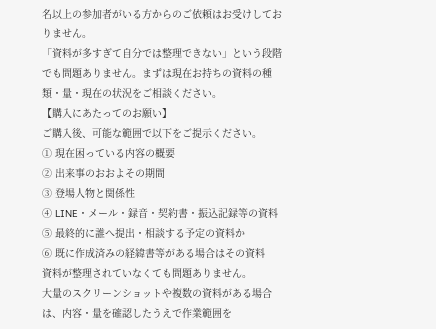名以上の参加者がいる方からのご依頼はお受けしておりません。
「資料が多すぎて自分では整理できない」という段階でも問題ありません。まずは現在お持ちの資料の種類・量・現在の状況をご相談ください。
【購入にあたってのお願い】
ご購入後、可能な範囲で以下をご提示ください。
① 現在困っている内容の概要
② 出来事のおおよその期間
③ 登場人物と関係性
④ LINE・メール・録音・契約書・振込記録等の資料
⑤ 最終的に誰へ提出・相談する予定の資料か
⑥ 既に作成済みの経緯書等がある場合はその資料
資料が整理されていなくても問題ありません。
大量のスクリーンショットや複数の資料がある場合は、内容・量を確認したうえで作業範囲を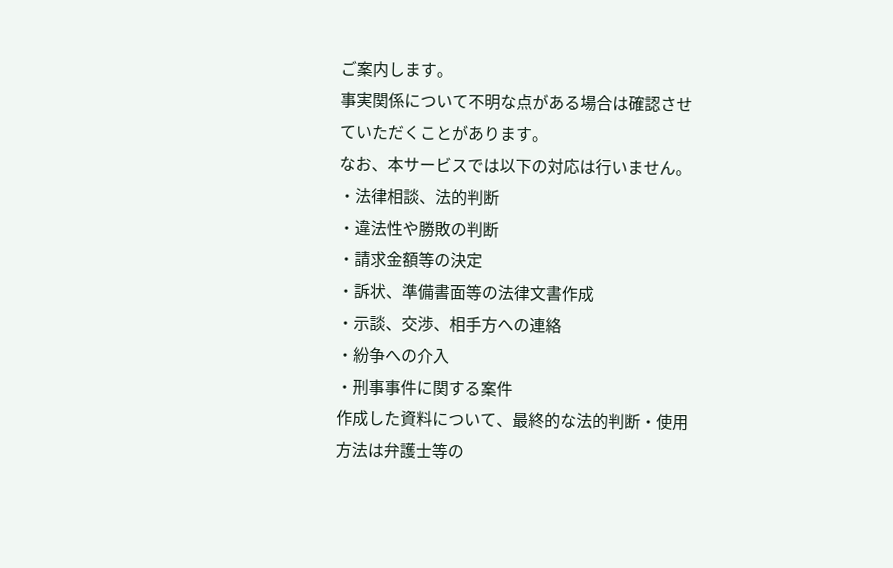ご案内します。
事実関係について不明な点がある場合は確認させていただくことがあります。
なお、本サービスでは以下の対応は行いません。
・法律相談、法的判断
・違法性や勝敗の判断
・請求金額等の決定
・訴状、準備書面等の法律文書作成
・示談、交渉、相手方への連絡
・紛争への介入
・刑事事件に関する案件
作成した資料について、最終的な法的判断・使用方法は弁護士等の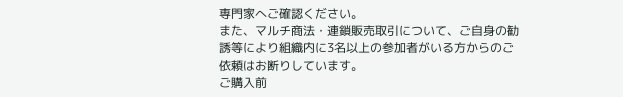専門家へご確認ください。
また、マルチ商法・連鎖販売取引について、ご自身の勧誘等により組織内に3名以上の参加者がいる方からのご依頼はお断りしています。
ご購入前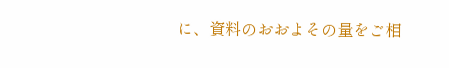に、資料のおおよその量をご相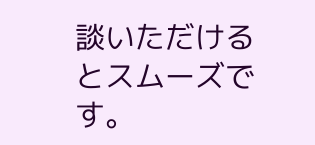談いただけるとスムーズです。